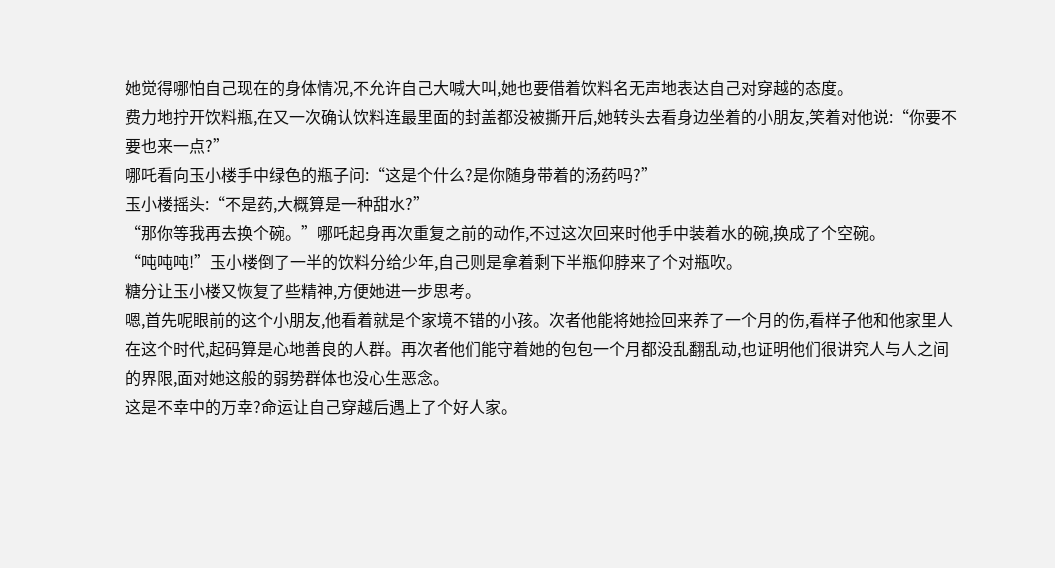她觉得哪怕自己现在的身体情况,不允许自己大喊大叫,她也要借着饮料名无声地表达自己对穿越的态度。
费力地拧开饮料瓶,在又一次确认饮料连最里面的封盖都没被撕开后,她转头去看身边坐着的小朋友,笑着对他说:“你要不要也来一点?”
哪吒看向玉小楼手中绿色的瓶子问:“这是个什么?是你随身带着的汤药吗?”
玉小楼摇头:“不是药,大概算是一种甜水?”
“那你等我再去换个碗。”哪吒起身再次重复之前的动作,不过这次回来时他手中装着水的碗,换成了个空碗。
“吨吨吨!”玉小楼倒了一半的饮料分给少年,自己则是拿着剩下半瓶仰脖来了个对瓶吹。
糖分让玉小楼又恢复了些精神,方便她进一步思考。
嗯,首先呢眼前的这个小朋友,他看着就是个家境不错的小孩。次者他能将她捡回来养了一个月的伤,看样子他和他家里人在这个时代,起码算是心地善良的人群。再次者他们能守着她的包包一个月都没乱翻乱动,也证明他们很讲究人与人之间的界限,面对她这般的弱势群体也没心生恶念。
这是不幸中的万幸?命运让自己穿越后遇上了个好人家。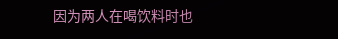因为两人在喝饮料时也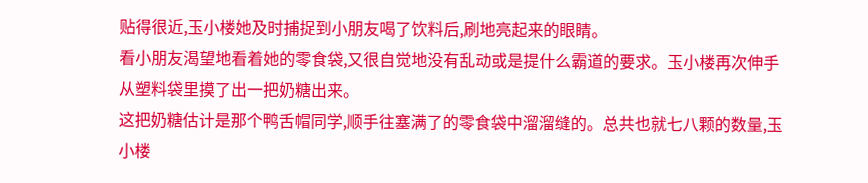贴得很近,玉小楼她及时捕捉到小朋友喝了饮料后,刷地亮起来的眼睛。
看小朋友渴望地看着她的零食袋,又很自觉地没有乱动或是提什么霸道的要求。玉小楼再次伸手从塑料袋里摸了出一把奶糖出来。
这把奶糖估计是那个鸭舌帽同学,顺手往塞满了的零食袋中溜溜缝的。总共也就七八颗的数量,玉小楼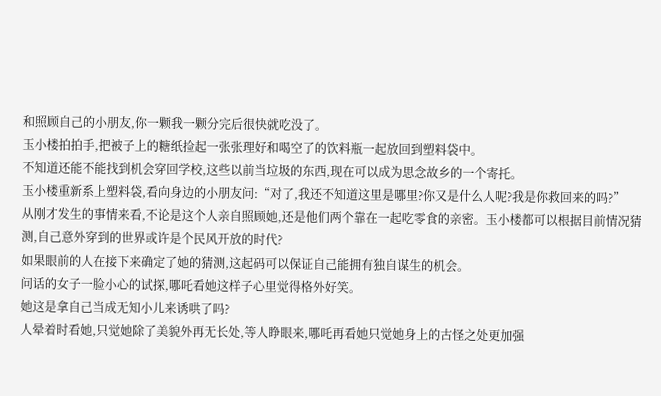和照顾自己的小朋友,你一颗我一颗分完后很快就吃没了。
玉小楼拍拍手,把被子上的糖纸捡起一张张理好和喝空了的饮料瓶一起放回到塑料袋中。
不知道还能不能找到机会穿回学校,这些以前当垃圾的东西,现在可以成为思念故乡的一个寄托。
玉小楼重新系上塑料袋,看向身边的小朋友问:“对了,我还不知道这里是哪里?你又是什么人呢?我是你救回来的吗?”
从刚才发生的事情来看,不论是这个人亲自照顾她,还是他们两个靠在一起吃零食的亲密。玉小楼都可以根据目前情况猜测,自己意外穿到的世界或许是个民风开放的时代?
如果眼前的人在接下来确定了她的猜测,这起码可以保证自己能拥有独自谋生的机会。
问话的女子一脸小心的试探,哪吒看她这样子心里觉得格外好笑。
她这是拿自己当成无知小儿来诱哄了吗?
人晕着时看她,只觉她除了美貌外再无长处,等人睁眼来,哪吒再看她只觉她身上的古怪之处更加强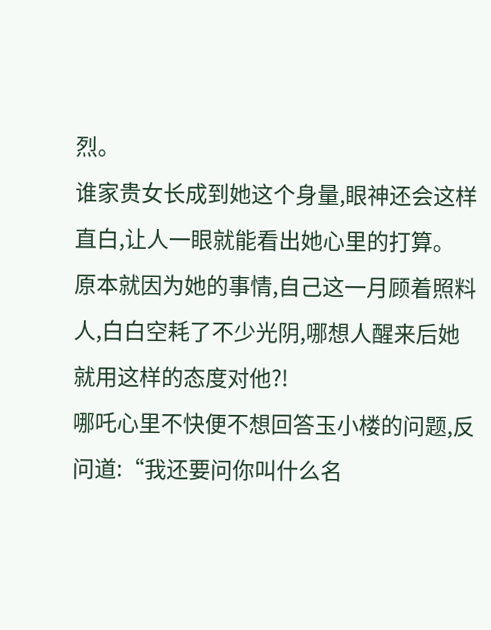烈。
谁家贵女长成到她这个身量,眼神还会这样直白,让人一眼就能看出她心里的打算。
原本就因为她的事情,自己这一月顾着照料人,白白空耗了不少光阴,哪想人醒来后她就用这样的态度对他?!
哪吒心里不快便不想回答玉小楼的问题,反问道:“我还要问你叫什么名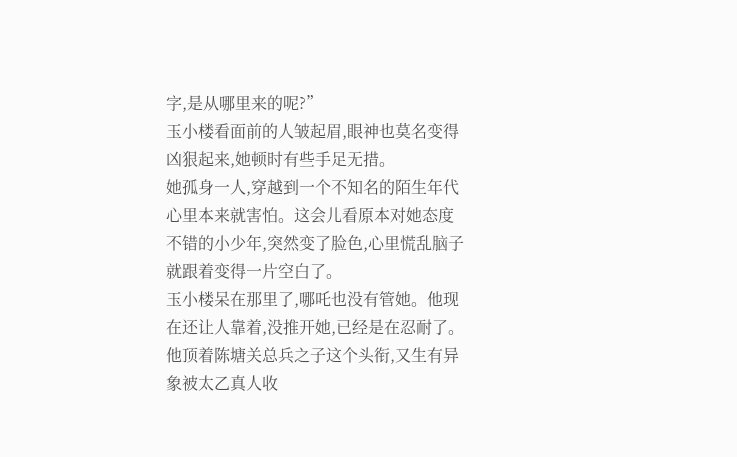字,是从哪里来的呢?”
玉小楼看面前的人皱起眉,眼神也莫名变得凶狠起来,她顿时有些手足无措。
她孤身一人,穿越到一个不知名的陌生年代心里本来就害怕。这会儿看原本对她态度不错的小少年,突然变了脸色,心里慌乱脑子就跟着变得一片空白了。
玉小楼呆在那里了,哪吒也没有管她。他现在还让人靠着,没推开她,已经是在忍耐了。
他顶着陈塘关总兵之子这个头衔,又生有异象被太乙真人收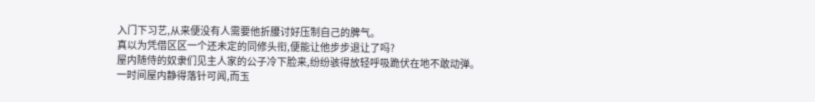入门下习艺,从来便没有人需要他折腰讨好压制自己的脾气。
真以为凭借区区一个还未定的同修头衔,便能让他步步退让了吗?
屋内随侍的奴隶们见主人家的公子冷下脸来,纷纷骇得放轻呼吸跪伏在地不敢动弹。
一时间屋内静得落针可闻,而玉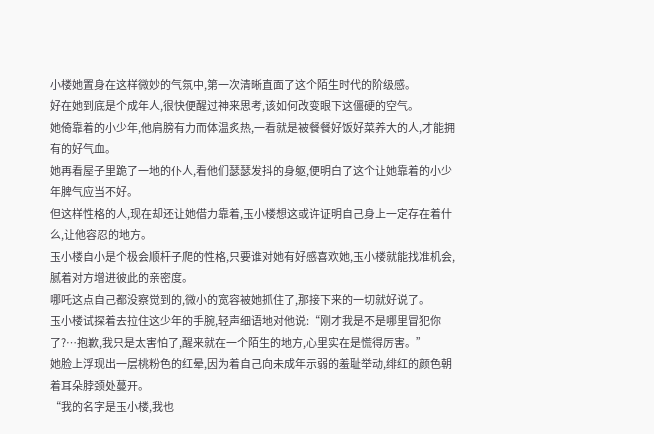小楼她置身在这样微妙的气氛中,第一次清晰直面了这个陌生时代的阶级感。
好在她到底是个成年人,很快便醒过神来思考,该如何改变眼下这僵硬的空气。
她倚靠着的小少年,他肩膀有力而体温炙热,一看就是被餐餐好饭好菜养大的人,才能拥有的好气血。
她再看屋子里跪了一地的仆人,看他们瑟瑟发抖的身躯,便明白了这个让她靠着的小少年脾气应当不好。
但这样性格的人,现在却还让她借力靠着,玉小楼想这或许证明自己身上一定存在着什么,让他容忍的地方。
玉小楼自小是个极会顺杆子爬的性格,只要谁对她有好感喜欢她,玉小楼就能找准机会,腻着对方增进彼此的亲密度。
哪吒这点自己都没察觉到的,微小的宽容被她抓住了,那接下来的一切就好说了。
玉小楼试探着去拉住这少年的手腕,轻声细语地对他说:“刚才我是不是哪里冒犯你了?…抱歉,我只是太害怕了,醒来就在一个陌生的地方,心里实在是慌得厉害。”
她脸上浮现出一层桃粉色的红晕,因为着自己向未成年示弱的羞耻举动,绯红的颜色朝着耳朵脖颈处蔓开。
“我的名字是玉小楼,我也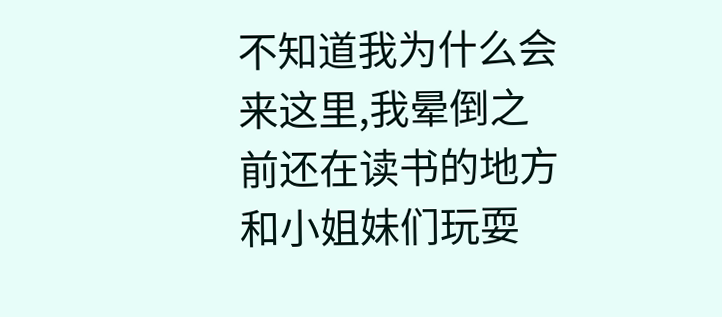不知道我为什么会来这里,我晕倒之前还在读书的地方和小姐妹们玩耍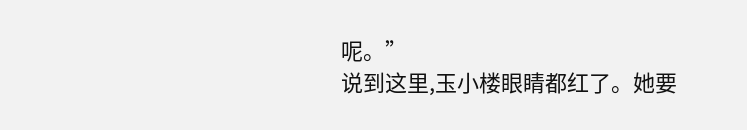呢。”
说到这里,玉小楼眼睛都红了。她要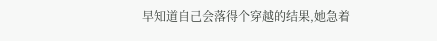早知道自己会落得个穿越的结果,她急着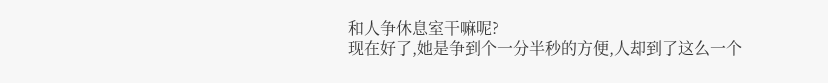和人争休息室干嘛呢?
现在好了,她是争到个一分半秒的方便,人却到了这么一个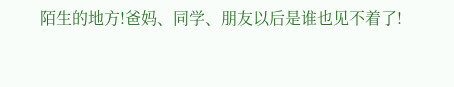陌生的地方!爸妈、同学、朋友以后是谁也见不着了!